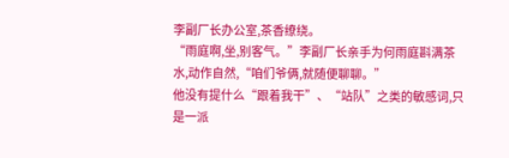李副厂长办公室,茶香缭绕。
“雨庭啊,坐,别客气。”李副厂长亲手为何雨庭斟满茶水,动作自然,“咱们爷俩,就随便聊聊。”
他没有提什么“跟着我干”、“站队”之类的敏感词,只是一派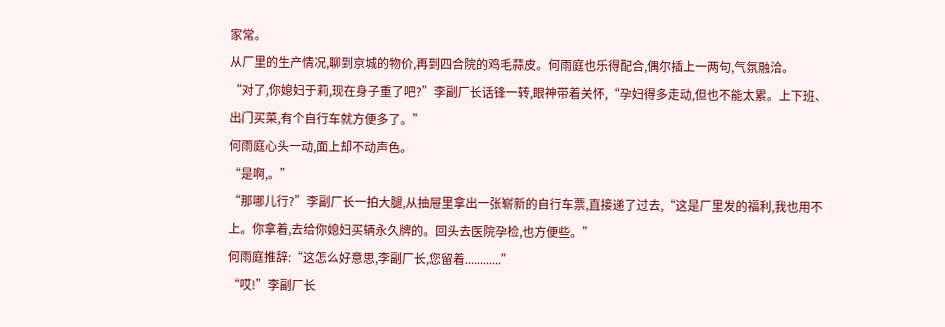家常。
从厂里的生产情况,聊到京城的物价,再到四合院的鸡毛蒜皮。何雨庭也乐得配合,偶尔插上一两句,气氛融洽。
“对了,你媳妇于莉,现在身子重了吧?”李副厂长话锋一转,眼神带着关怀,“孕妇得多走动,但也不能太累。上下班、出门买菜,有个自行车就方便多了。”
何雨庭心头一动,面上却不动声色。
“是啊,。”
“那哪儿行?”李副厂长一拍大腿,从抽屉里拿出一张崭新的自行车票,直接递了过去,“这是厂里发的福利,我也用不上。你拿着,去给你媳妇买辆永久牌的。回头去医院孕检,也方便些。”
何雨庭推辞:“这怎么好意思,李副厂长,您留着............”
“哎!”李副厂长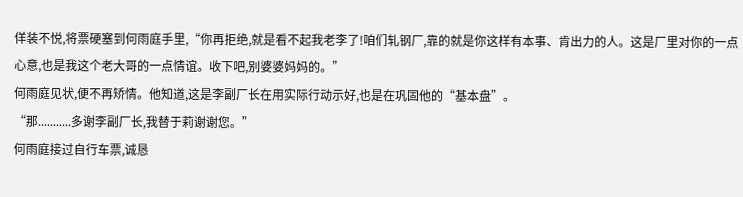佯装不悦,将票硬塞到何雨庭手里,“你再拒绝,就是看不起我老李了!咱们轧钢厂,靠的就是你这样有本事、肯出力的人。这是厂里对你的一点心意,也是我这个老大哥的一点情谊。收下吧,别婆婆妈妈的。”
何雨庭见状,便不再矫情。他知道,这是李副厂长在用实际行动示好,也是在巩固他的“基本盘”。
“那...........多谢李副厂长,我替于莉谢谢您。”
何雨庭接过自行车票,诚恳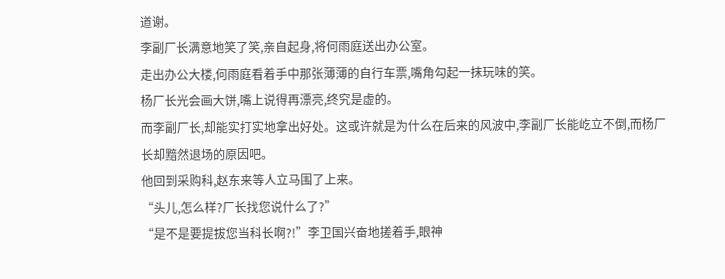道谢。
李副厂长满意地笑了笑,亲自起身,将何雨庭送出办公室。
走出办公大楼,何雨庭看着手中那张薄薄的自行车票,嘴角勾起一抹玩味的笑。
杨厂长光会画大饼,嘴上说得再漂亮,终究是虚的。
而李副厂长,却能实打实地拿出好处。这或许就是为什么在后来的风波中,李副厂长能屹立不倒,而杨厂长却黯然退场的原因吧。
他回到采购科,赵东来等人立马围了上来。
“头儿,怎么样?厂长找您说什么了?”
“是不是要提拔您当科长啊?!”李卫国兴奋地搓着手,眼神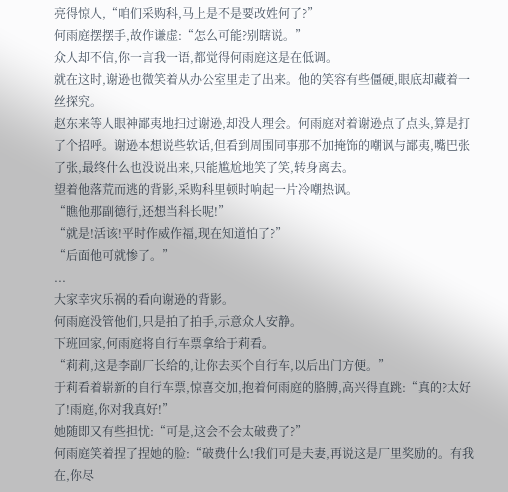亮得惊人,“咱们采购科,马上是不是要改姓何了?”
何雨庭摆摆手,故作谦虚:“怎么可能?别瞎说。”
众人却不信,你一言我一语,都觉得何雨庭这是在低调。
就在这时,谢逊也微笑着从办公室里走了出来。他的笑容有些僵硬,眼底却藏着一丝探究。
赵东来等人眼神鄙夷地扫过谢逊,却没人理会。何雨庭对着谢逊点了点头,算是打了个招呼。谢逊本想说些软话,但看到周围同事那不加掩饰的嘲讽与鄙夷,嘴巴张了张,最终什么也没说出来,只能尴尬地笑了笑,转身离去。
望着他落荒而逃的背影,采购科里顿时响起一片冷嘲热讽。
“瞧他那副德行,还想当科长呢!”
“就是!活该!平时作威作福,现在知道怕了?”
“后面他可就惨了。”
...
大家幸灾乐祸的看向谢逊的背影。
何雨庭没管他们,只是拍了拍手,示意众人安静。
下班回家,何雨庭将自行车票拿给于莉看。
“莉莉,这是李副厂长给的,让你去买个自行车,以后出门方便。”
于莉看着崭新的自行车票,惊喜交加,抱着何雨庭的胳膊,高兴得直跳:“真的?太好了!雨庭,你对我真好!”
她随即又有些担忧:“可是,这会不会太破费了?”
何雨庭笑着捏了捏她的脸:“破费什么!我们可是夫妻,再说这是厂里奖励的。有我在,你尽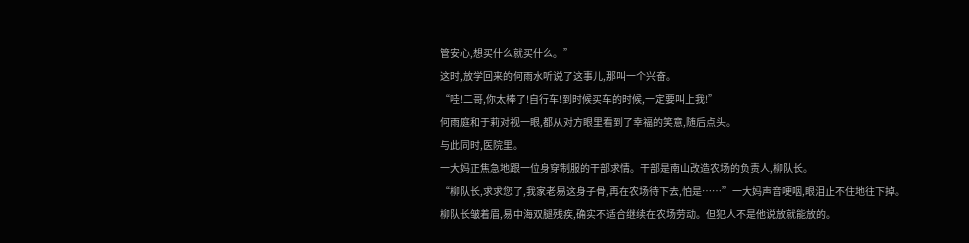管安心,想买什么就买什么。”
这时,放学回来的何雨水听说了这事儿,那叫一个兴奋。
“哇!二哥,你太棒了!自行车!到时候买车的时候,一定要叫上我!”
何雨庭和于莉对视一眼,都从对方眼里看到了幸福的笑意,随后点头。
与此同时,医院里。
一大妈正焦急地跟一位身穿制服的干部求情。干部是南山改造农场的负责人,柳队长。
“柳队长,求求您了,我家老易这身子骨,再在农场待下去,怕是……”一大妈声音哽咽,眼泪止不住地往下掉。
柳队长皱着眉,易中海双腿残疾,确实不适合继续在农场劳动。但犯人不是他说放就能放的。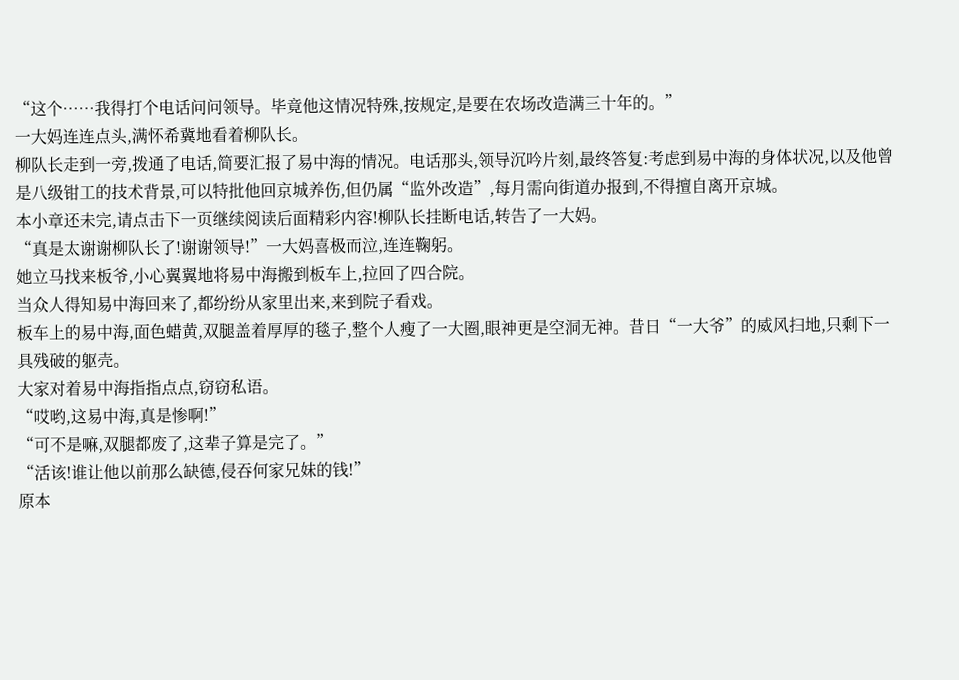“这个……我得打个电话问问领导。毕竟他这情况特殊,按规定,是要在农场改造满三十年的。”
一大妈连连点头,满怀希冀地看着柳队长。
柳队长走到一旁,拨通了电话,简要汇报了易中海的情况。电话那头,领导沉吟片刻,最终答复:考虑到易中海的身体状况,以及他曾是八级钳工的技术背景,可以特批他回京城养伤,但仍属“监外改造”,每月需向街道办报到,不得擅自离开京城。
本小章还未完,请点击下一页继续阅读后面精彩内容!柳队长挂断电话,转告了一大妈。
“真是太谢谢柳队长了!谢谢领导!”一大妈喜极而泣,连连鞠躬。
她立马找来板爷,小心翼翼地将易中海搬到板车上,拉回了四合院。
当众人得知易中海回来了,都纷纷从家里出来,来到院子看戏。
板车上的易中海,面色蜡黄,双腿盖着厚厚的毯子,整个人瘦了一大圈,眼神更是空洞无神。昔日“一大爷”的威风扫地,只剩下一具残破的躯壳。
大家对着易中海指指点点,窃窃私语。
“哎哟,这易中海,真是惨啊!”
“可不是嘛,双腿都废了,这辈子算是完了。”
“活该!谁让他以前那么缺德,侵吞何家兄妹的钱!”
原本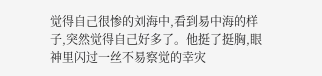觉得自己很惨的刘海中,看到易中海的样子,突然觉得自己好多了。他挺了挺胸,眼神里闪过一丝不易察觉的幸灾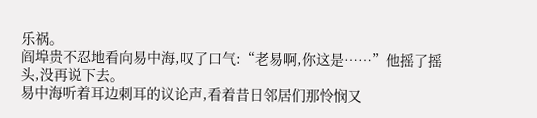乐祸。
阎埠贵不忍地看向易中海,叹了口气:“老易啊,你这是……”他摇了摇头,没再说下去。
易中海听着耳边刺耳的议论声,看着昔日邻居们那怜悯又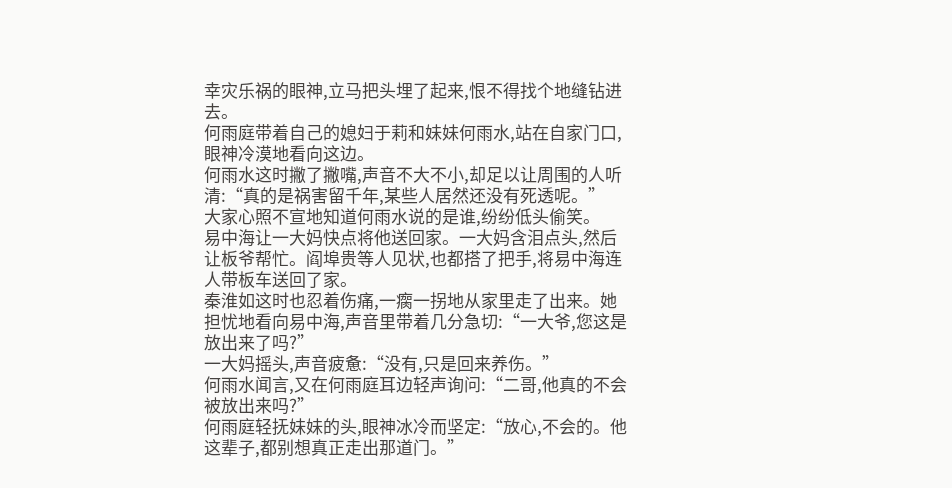幸灾乐祸的眼神,立马把头埋了起来,恨不得找个地缝钻进去。
何雨庭带着自己的媳妇于莉和妹妹何雨水,站在自家门口,眼神冷漠地看向这边。
何雨水这时撇了撇嘴,声音不大不小,却足以让周围的人听清:“真的是祸害留千年,某些人居然还没有死透呢。”
大家心照不宣地知道何雨水说的是谁,纷纷低头偷笑。
易中海让一大妈快点将他送回家。一大妈含泪点头,然后让板爷帮忙。阎埠贵等人见状,也都搭了把手,将易中海连人带板车送回了家。
秦淮如这时也忍着伤痛,一瘸一拐地从家里走了出来。她担忧地看向易中海,声音里带着几分急切:“一大爷,您这是放出来了吗?”
一大妈摇头,声音疲惫:“没有,只是回来养伤。”
何雨水闻言,又在何雨庭耳边轻声询问:“二哥,他真的不会被放出来吗?”
何雨庭轻抚妹妹的头,眼神冰冷而坚定:“放心,不会的。他这辈子,都别想真正走出那道门。”